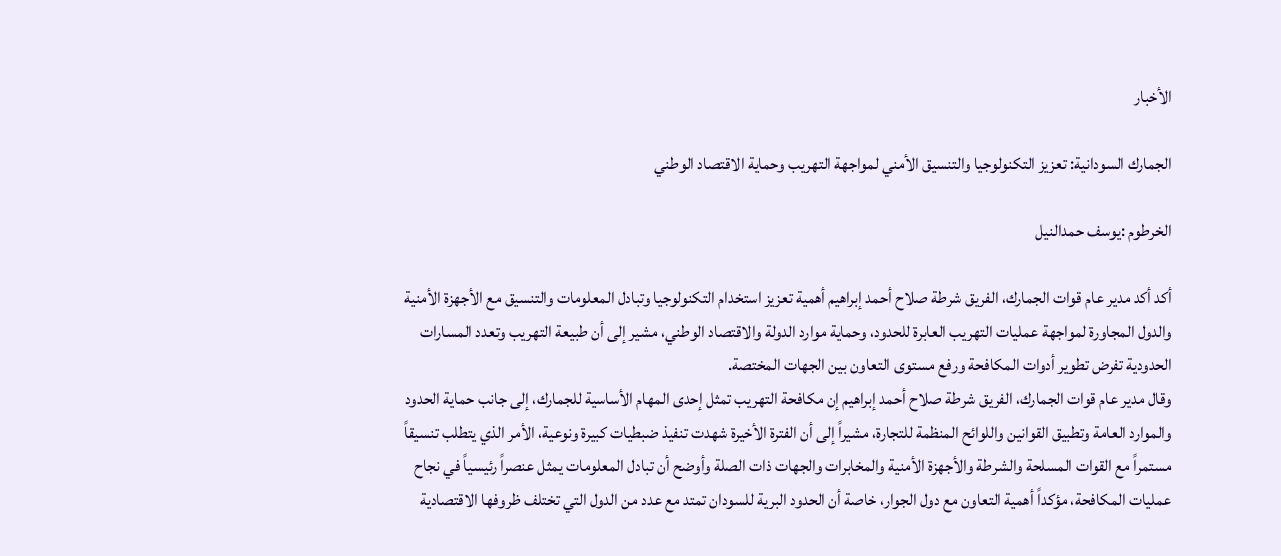الأخبار

الجمارك السودانية: تعزيز التكنولوجيا والتنسيق الأمني لمواجهة التهريب وحماية الاقتصاد الوطني

الخرطوم :يوسف حمدالنيل

أكد أكد مدير عام قوات الجمارك، الفريق شرطة صلاح أحمد إبراهيم أهمية تعزيز استخدام التكنولوجيا وتبادل المعلومات والتنسيق مع الأجهزة الأمنية والدول المجاورة لمواجهة عمليات التهريب العابرة للحدود، وحماية موارد الدولة والاقتصاد الوطني، مشير إلى أن طبيعة التهريب وتعدد المسارات الحدودية تفرض تطوير أدوات المكافحة ورفع مستوى التعاون بين الجهات المختصة.
وقال مدير عام قوات الجمارك، الفريق شرطة صلاح أحمد إبراهيم إن مكافحة التهريب تمثل إحدى المهام الأساسية للجمارك، إلى جانب حماية الحدود والموارد العامة وتطبيق القوانين واللوائح المنظمة للتجارة، مشيراً إلى أن الفترة الأخيرة شهدت تنفيذ ضبطيات كبيرة ونوعية، الأمر الذي يتطلب تنسيقاً مستمراً مع القوات المسلحة والشرطة والأجهزة الأمنية والمخابرات والجهات ذات الصلة وأوضح أن تبادل المعلومات يمثل عنصراً رئيسياً في نجاح عمليات المكافحة، مؤكداً أهمية التعاون مع دول الجوار، خاصة أن الحدود البرية للسودان تمتد مع عدد من الدول التي تختلف ظروفها الاقتصادية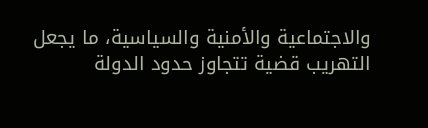والاجتماعية والأمنية والسياسية، ما يجعل التهريب قضية تتجاوز حدود الدولة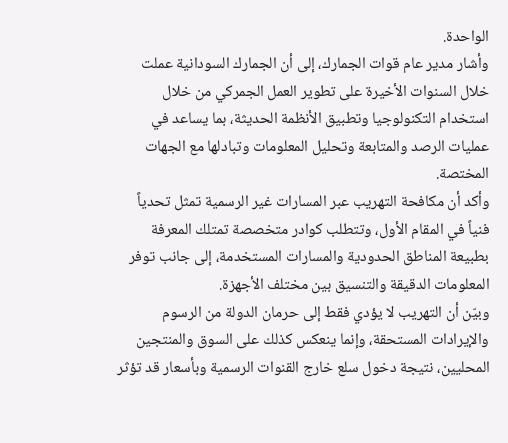الواحدة.
وأشار مدير عام قوات الجمارك، إلى أن الجمارك السودانية عملت خلال السنوات الأخيرة على تطوير العمل الجمركي من خلال استخدام التكنولوجيا وتطبيق الأنظمة الحديثة، بما يساعد في عمليات الرصد والمتابعة وتحليل المعلومات وتبادلها مع الجهات المختصة.
وأكد أن مكافحة التهريب عبر المسارات غير الرسمية تمثل تحدياً فنياً في المقام الأول، وتتطلب كوادر متخصصة تمتلك المعرفة بطبيعة المناطق الحدودية والمسارات المستخدمة، إلى جانب توفر المعلومات الدقيقة والتنسيق بين مختلف الأجهزة.
وبيّن أن التهريب لا يؤدي فقط إلى حرمان الدولة من الرسوم والإيرادات المستحقة، وإنما ينعكس كذلك على السوق والمنتجين المحليين، نتيجة دخول سلع خارج القنوات الرسمية وبأسعار قد تؤثر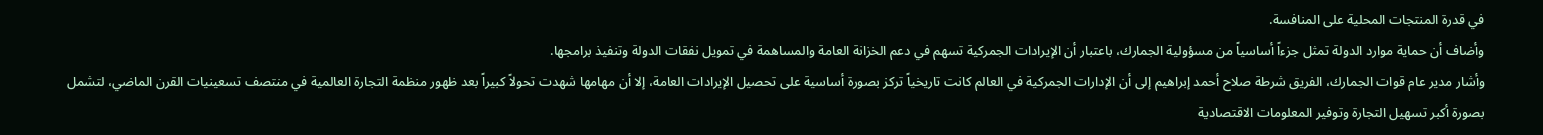في قدرة المنتجات المحلية على المنافسة.
وأضاف أن حماية موارد الدولة تمثل جزءاً أساسياً من مسؤولية الجمارك، باعتبار أن الإيرادات الجمركية تسهم في دعم الخزانة العامة والمساهمة في تمويل نفقات الدولة وتنفيذ برامجها.
وأشار مدير عام قوات الجمارك، الفريق شرطة صلاح أحمد إبراهيم إلى أن الإدارات الجمركية في العالم كانت تاريخياً تركز بصورة أساسية على تحصيل الإيرادات العامة، إلا أن مهامها شهدت تحولاً كبيراً بعد ظهور منظمة التجارة العالمية في منتصف تسعينيات القرن الماضي، لتشمل بصورة أكبر تسهيل التجارة وتوفير المعلومات الاقتصادية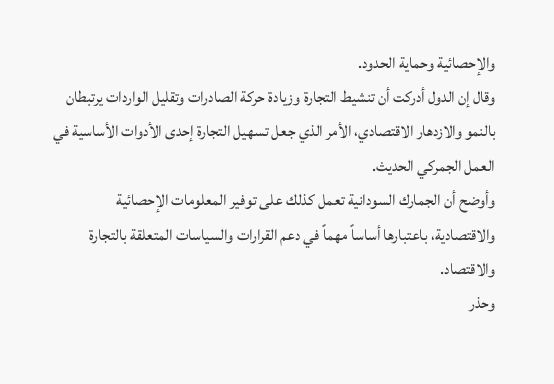والإحصائية وحماية الحدود.
وقال إن الدول أدركت أن تنشيط التجارة وزيادة حركة الصادرات وتقليل الواردات يرتبطان بالنمو والازدهار الاقتصادي، الأمر الذي جعل تسهيل التجارة إحدى الأدوات الأساسية في العمل الجمركي الحديث.
وأوضح أن الجمارك السودانية تعمل كذلك على توفير المعلومات الإحصائية والاقتصادية، باعتبارها أساساً مهماً في دعم القرارات والسياسات المتعلقة بالتجارة والاقتصاد.
وحذر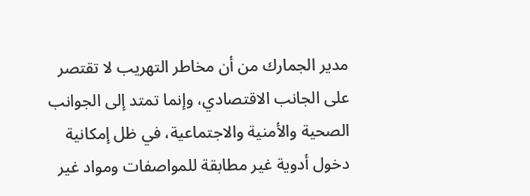مدير الجمارك من أن مخاطر التهريب لا تقتصر على الجانب الاقتصادي، وإنما تمتد إلى الجوانب الصحية والأمنية والاجتماعية، في ظل إمكانية دخول أدوية غير مطابقة للمواصفات ومواد غير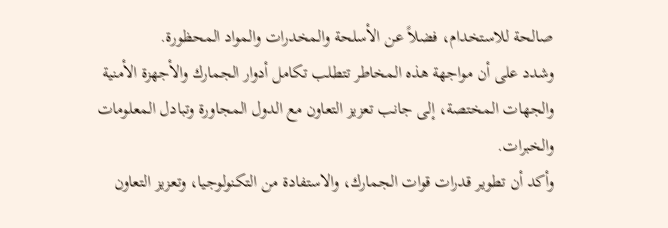صالحة للاستخدام، فضلاً عن الأسلحة والمخدرات والمواد المحظورة.
وشدد على أن مواجهة هذه المخاطر تتطلب تكامل أدوار الجمارك والأجهزة الأمنية والجهات المختصة، إلى جانب تعزيز التعاون مع الدول المجاورة وتبادل المعلومات والخبرات.
وأكد أن تطوير قدرات قوات الجمارك، والاستفادة من التكنولوجيا، وتعزيز التعاون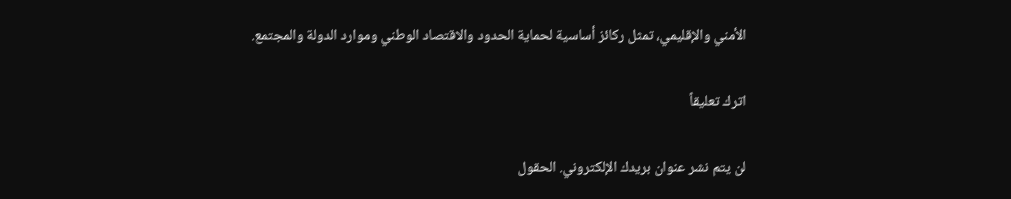الأمني والإقليمي، تمثل ركائز أساسية لحماية الحدود والاقتصاد الوطني وموارد الدولة والمجتمع.

اترك تعليقاً

لن يتم نشر عنوان بريدك الإلكتروني. الحقول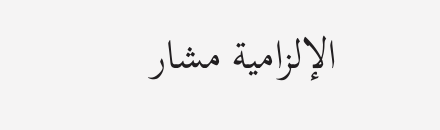الإلزامية مشار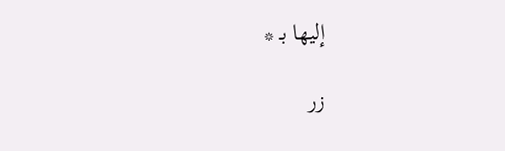إليها بـ *

زر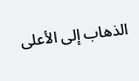الذهاب إلى الأعلى